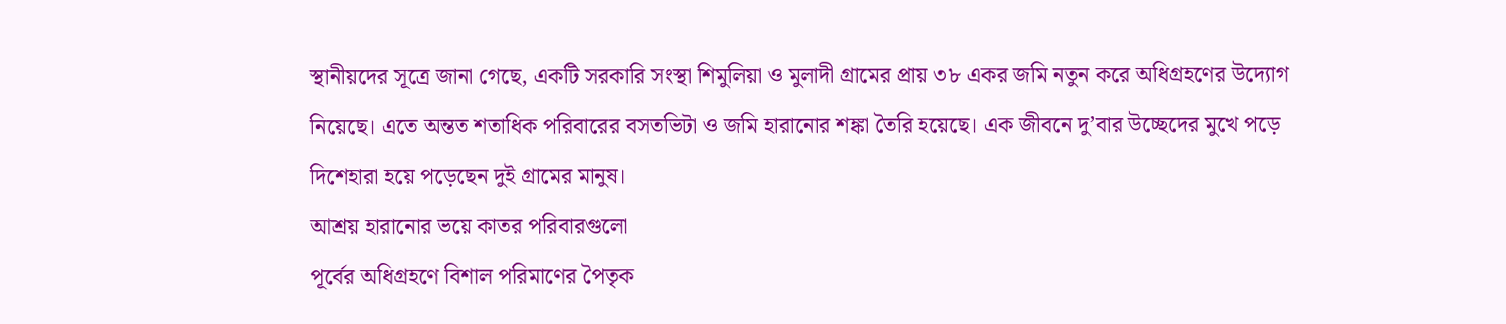স্থানীয়দের সূত্রে জানা গেছে, একটি সরকারি সংস্থা শিমুলিয়া ও মুলাদী গ্রামের প্রায় ৩৮ একর জমি নতুন করে অধিগ্রহণের উদ্যোগ নিয়েছে। এতে অন্তত শতাধিক পরিবারের বসতভিটা ও জমি হারানোর শঙ্কা তৈরি হয়েছে। এক জীবনে দু’বার উচ্ছেদের মুখে পড়ে দিশেহারা হয়ে পড়েছেন দুই গ্রামের মানুষ।
আশ্রয় হারানোর ভয়ে কাতর পরিবারগুলো
পূর্বের অধিগ্রহণে বিশাল পরিমাণের পৈতৃক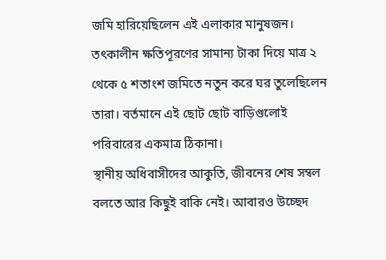জমি হারিয়েছিলেন এই এলাকার মানুষজন। তৎকালীন ক্ষতিপূরণের সামান্য টাকা দিয়ে মাত্র ২ থেকে ৫ শতাংশ জমিতে নতুন করে ঘর তুলেছিলেন তারা। বর্তমানে এই ছোট ছোট বাড়িগুলোই পরিবারের একমাত্র ঠিকানা।
স্থানীয় অধিবাসীদের আকুতি, জীবনের শেষ সম্বল বলতে আর কিছুই বাকি নেই। আবারও উচ্ছেদ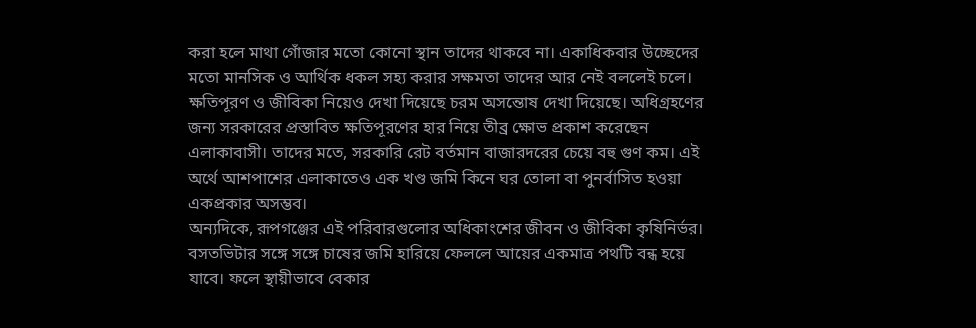করা হলে মাথা গোঁজার মতো কোনো স্থান তাদের থাকবে না। একাধিকবার উচ্ছেদের মতো মানসিক ও আর্থিক ধকল সহ্য করার সক্ষমতা তাদের আর নেই বললেই চলে।
ক্ষতিপূরণ ও জীবিকা নিয়েও দেখা দিয়েছে চরম অসন্তোষ দেখা দিয়েছে। অধিগ্রহণের জন্য সরকারের প্রস্তাবিত ক্ষতিপূরণের হার নিয়ে তীব্র ক্ষোভ প্রকাশ করেছেন এলাকাবাসী। তাদের মতে, সরকারি রেট বর্তমান বাজারদরের চেয়ে বহু গুণ কম। এই অর্থে আশপাশের এলাকাতেও এক খণ্ড জমি কিনে ঘর তোলা বা পুনর্বাসিত হওয়া একপ্রকার অসম্ভব।
অন্যদিকে, রূপগঞ্জের এই পরিবারগুলোর অধিকাংশের জীবন ও জীবিকা কৃষিনির্ভর। বসতভিটার সঙ্গে সঙ্গে চাষের জমি হারিয়ে ফেললে আয়ের একমাত্র পথটি বন্ধ হয়ে যাবে। ফলে স্থায়ীভাবে বেকার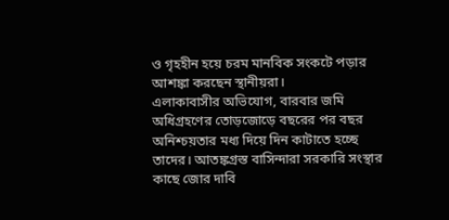ও গৃহহীন হয়ে চরম মানবিক সংকটে পড়ার আশঙ্কা করছেন স্থানীয়রা।
এলাকাবাসীর অভিযোগ, বারবার জমি অধিগ্রহণের তোড়জোড়ে বছরের পর বছর অনিশ্চয়তার মধ্য দিয়ে দিন কাটাতে হচ্ছে তাদের। আতঙ্কগ্রস্ত বাসিন্দারা সরকারি সংস্থার কাছে জোর দাবি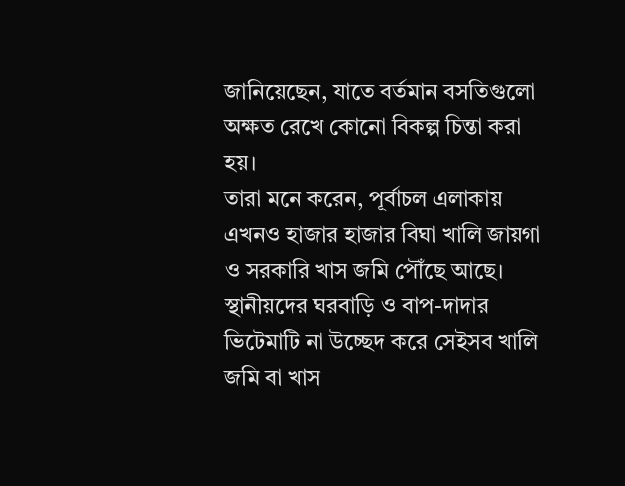জানিয়েছেন, যাতে বর্তমান বসতিগুলো অক্ষত রেখে কোনো বিকল্প চিন্তা করা হয়।
তারা মনে করেন, পূর্বাচল এলাকায় এখনও হাজার হাজার বিঘা খালি জায়গা ও সরকারি খাস জমি পৌঁছে আছে। স্থানীয়দের ঘরবাড়ি ও বাপ-দাদার ভিটেমাটি না উচ্ছেদ করে সেইসব খালি জমি বা খাস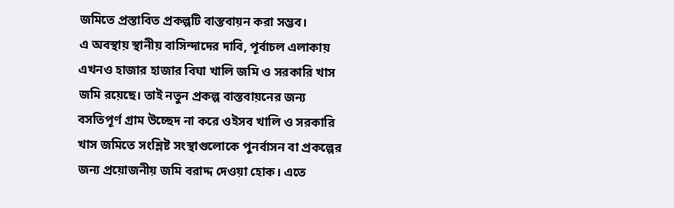জমিতে প্রস্তাবিত প্রকল্পটি বাস্তবায়ন করা সম্ভব।
এ অবস্থায় স্থানীয় বাসিন্দাদের দাবি, পূর্বাচল এলাকায় এখনও হাজার হাজার বিঘা খালি জমি ও সরকারি খাস জমি রয়েছে। তাই নতুন প্রকল্প বাস্তবায়নের জন্য বসতিপূর্ণ গ্রাম উচ্ছেদ না করে ওইসব খালি ও সরকারি খাস জমিতে সংশ্লিষ্ট সংস্থাগুলোকে পুনর্বাসন বা প্রকল্পের জন্য প্রয়োজনীয় জমি বরাদ্দ দেওয়া হোক। এতে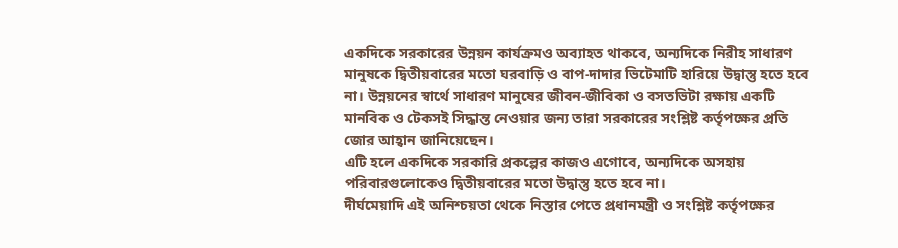একদিকে সরকারের উন্নয়ন কার্যক্রমও অব্যাহত থাকবে, অন্যদিকে নিরীহ সাধারণ মানুষকে দ্বিতীয়বারের মতো ঘরবাড়ি ও বাপ-দাদার ভিটেমাটি হারিয়ে উদ্বাস্তু হতে হবে না। উন্নয়নের স্বার্থে সাধারণ মানুষের জীবন-জীবিকা ও বসতভিটা রক্ষায় একটি মানবিক ও টেকসই সিদ্ধান্ত নেওয়ার জন্য তারা সরকারের সংশ্লিষ্ট কর্তৃপক্ষের প্রতি জোর আহ্বান জানিয়েছেন।
এটি হলে একদিকে সরকারি প্রকল্পের কাজও এগোবে, অন্যদিকে অসহায় পরিবারগুলোকেও দ্বিতীয়বারের মতো উদ্বাস্তু হতে হবে না।
দীর্ঘমেয়াদি এই অনিশ্চয়তা থেকে নিস্তার পেতে প্রধানমন্ত্রী ও সংশ্লিষ্ট কর্তৃপক্ষের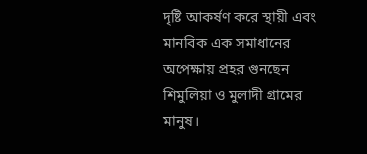দৃষ্টি আকর্ষণ করে স্থায়ী এবং মানবিক এক সমাধানের অপেক্ষায় প্রহর গুনছেন শিমুলিয়া ও মুলাদী গ্রামের মানুষ।